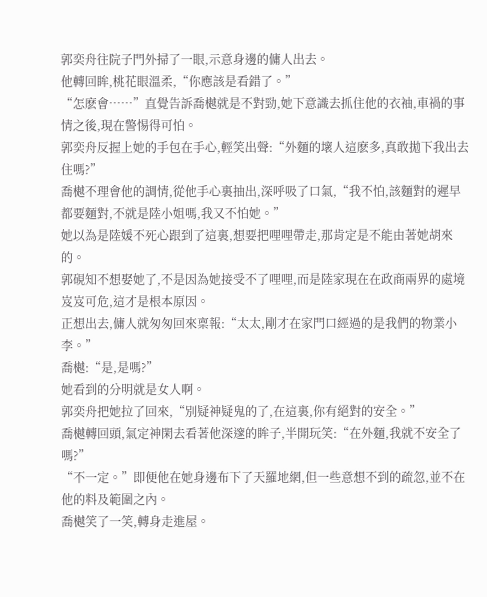郭奕舟往院子門外掃了一眼,示意身邊的傭人出去。
他轉回眸,桃花眼溫柔,“你應該是看錯了。”
“怎麽會……”直覺告訴喬樾就是不對勁,她下意識去抓住他的衣袖,車禍的事情之後,現在警惕得可怕。
郭奕舟反握上她的手包在手心,輕笑出聲:“外麵的壞人這麽多,真敢拋下我出去住嗎?”
喬樾不理會他的調情,從他手心裏抽出,深呼吸了口氣,“我不怕,該麵對的遲早都要麵對,不就是陸小姐嗎,我又不怕她。”
她以為是陸媛不死心跟到了這裏,想要把哩哩帶走,那肯定是不能由著她胡來的。
郭硯知不想娶她了,不是因為她接受不了哩哩,而是陸家現在在政商兩界的處境岌岌可危,這才是根本原因。
正想出去,傭人就匆匆回來稟報:“太太,剛才在家門口經過的是我們的物業小李。”
喬樾:“是,是嗎?”
她看到的分明就是女人啊。
郭奕舟把她拉了回來,“別疑神疑鬼的了,在這裏,你有絕對的安全。”
喬樾轉回頭,氣定神閑去看著他深邃的眸子,半開玩笑:“在外麵,我就不安全了嗎?”
“不一定。”即便他在她身邊布下了天羅地網,但一些意想不到的疏忽,並不在他的料及範圍之內。
喬樾笑了一笑,轉身走進屋。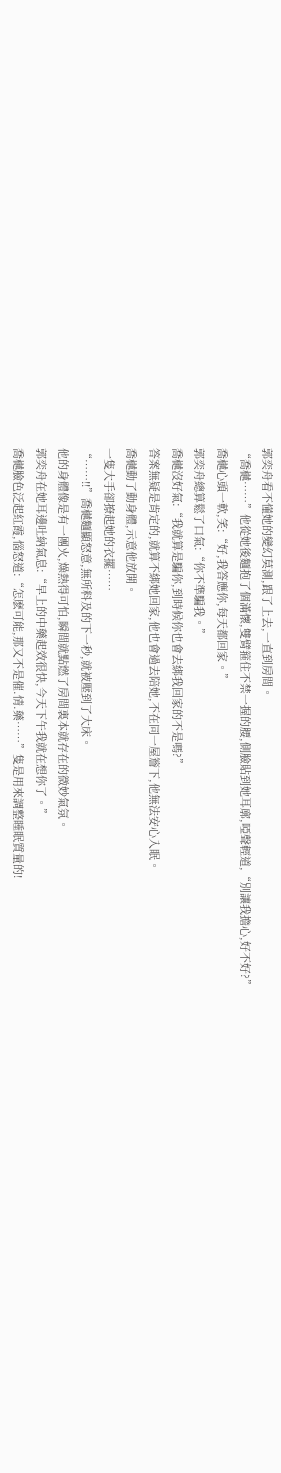郭奕舟看不懂她的變幻莫測,跟了上去,一直到房間。
“喬樾……”他從她後麵抱了個滿懷,雙臂箍住不禁一握的腰,側臉貼到她耳廓,啞聲輕道,“別讓我擔心,好不好?”
喬樾心頭一軟,笑:“好,我答應你,每天都回家。”
郭奕舟總算鬆了口氣:“你不準騙我。”
喬樾沒好氣:“我就算是騙你,到時候你也會去綁我回家的不是嗎?”
答案無疑是肯定的,就算不綁她回家,他也會過去陪她,不在同一屋簷下,他無法安心入眠。
喬樾動了動身體,示意他放開。
一隻大手卻撩起她的衣擺……
“……!!”喬樾麵顯怒意,無所料及的下一秒,就被壓到了大床。
他的身體像是有一團火,燥熱得可怕,瞬間就點燃了房間裏本就存在的微妙氣氛。
郭奕舟在她耳邊吐納氣息:“早上的中藥起效很快,今天下午我就在想你了。”
喬樾臉色泛起紅霞,惱怒道:“怎麽可能,那又不是催.情.藥……”隻是用來調整睡眠質量的!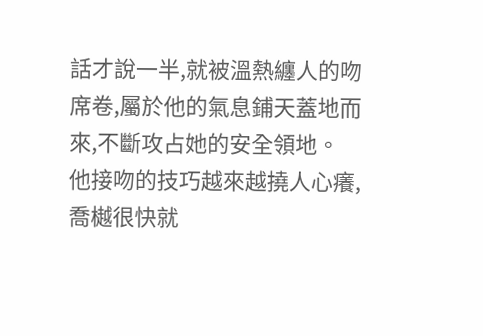話才說一半,就被溫熱纏人的吻席卷,屬於他的氣息鋪天蓋地而來,不斷攻占她的安全領地。
他接吻的技巧越來越撓人心癢,喬樾很快就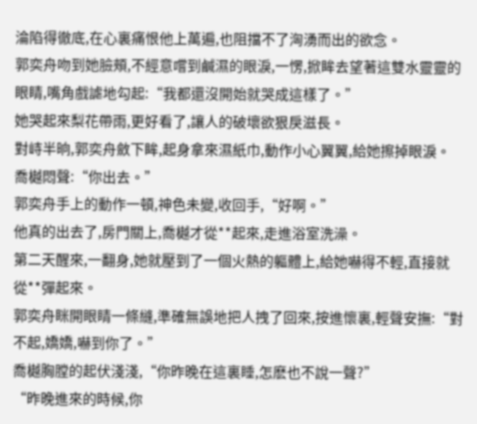淪陷得徹底,在心裏痛恨他上萬遍,也阻擋不了洶湧而出的欲念。
郭奕舟吻到她臉頰,不經意嚐到鹹濕的眼淚,一愣,掀眸去望著這雙水靈靈的眼睛,嘴角戲謔地勾起:“我都還沒開始就哭成這樣了。”
她哭起來梨花帶雨,更好看了,讓人的破壞欲狠戾滋長。
對峙半晌,郭奕舟斂下眸,起身拿來濕紙巾,動作小心翼翼,給她擦掉眼淚。
喬樾悶聲:“你出去。”
郭奕舟手上的動作一頓,神色未變,收回手,“好啊。”
他真的出去了,房門關上,喬樾才從**起來,走進浴室洗澡。
第二天醒來,一翻身,她就壓到了一個火熱的軀體上,給她嚇得不輕,直接就從**彈起來。
郭奕舟眯開眼睛一條縫,準確無誤地把人拽了回來,按進懷裏,輕聲安撫:“對不起,嬌嬌,嚇到你了。”
喬樾胸膛的起伏淺淺,“你昨晚在這裏睡,怎麽也不說一聲?”
“昨晚進來的時候,你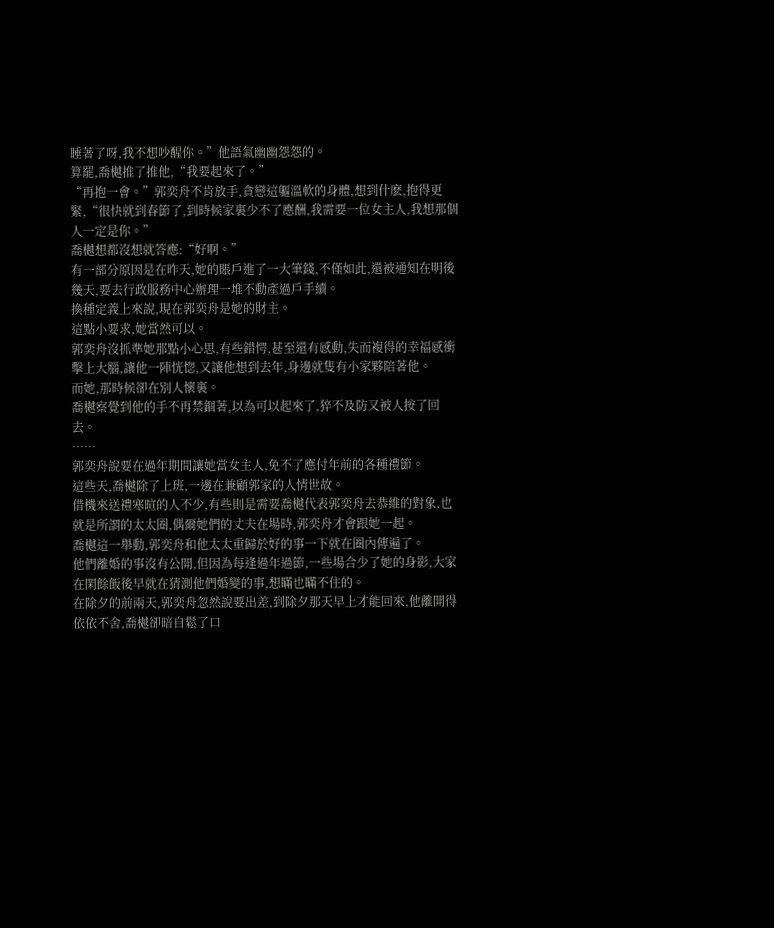睡著了呀,我不想吵醒你。”他語氣幽幽怨怨的。
算罷,喬樾推了推他,“我要起來了。”
“再抱一會。”郭奕舟不肯放手,貪戀這軀溫軟的身體,想到什麽,抱得更緊,“很快就到春節了,到時候家裏少不了應酬,我需要一位女主人,我想那個人一定是你。”
喬樾想都沒想就答應:“好啊。”
有一部分原因是在昨天,她的賬戶進了一大筆錢,不僅如此,還被通知在明後幾天,要去行政服務中心辦理一堆不動產過戶手續。
換種定義上來說,現在郭奕舟是她的財主。
這點小要求,她當然可以。
郭奕舟沒抓準她那點小心思,有些錯愕,甚至還有感動,失而複得的幸福感衝擊上大腦,讓他一陣恍惚,又讓他想到去年,身邊就隻有小家夥陪著他。
而她,那時候卻在別人懷裏。
喬樾察覺到他的手不再禁錮著,以為可以起來了,猝不及防又被人按了回去。
……
郭奕舟說要在過年期間讓她當女主人,免不了應付年前的各種禮節。
這些天,喬樾除了上班,一邊在兼顧郭家的人情世故。
借機來送禮寒暄的人不少,有些則是需要喬樾代表郭奕舟去恭維的對象,也就是所謂的太太圈,偶爾她們的丈夫在場時,郭奕舟才會跟她一起。
喬樾這一舉動,郭奕舟和他太太重歸於好的事一下就在圈內傳遍了。
他們離婚的事沒有公開,但因為每逢過年過節,一些場合少了她的身影,大家在閑餘飯後早就在猜測他們婚變的事,想瞞也瞞不住的。
在除夕的前兩天,郭奕舟忽然說要出差,到除夕那天早上才能回來,他離開得依依不舍,喬樾卻暗自鬆了口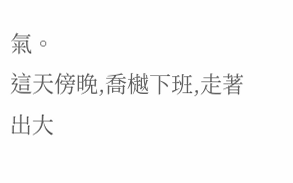氣。
這天傍晚,喬樾下班,走著出大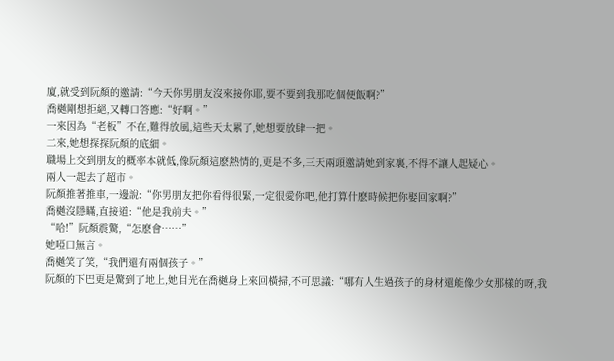廈,就受到阮顏的邀請:“今天你男朋友沒來接你耶,要不要到我那吃個便飯啊?”
喬樾剛想拒絕,又轉口答應:“好啊。”
一來因為“老板”不在,難得放風,這些天太累了,她想要放肆一把。
二來,她想探探阮顏的底細。
職場上交到朋友的概率本就低,像阮顏這麽熱情的,更是不多,三天兩頭邀請她到家裏,不得不讓人起疑心。
兩人一起去了超市。
阮顏推著推車,一邊說:“你男朋友把你看得很緊,一定很愛你吧,他打算什麽時候把你娶回家啊?”
喬樾沒隱瞞,直接道:“他是我前夫。”
“哈!”阮顏震驚,“怎麽會……”
她啞口無言。
喬樾笑了笑,“我們還有兩個孩子。”
阮顏的下巴更是驚到了地上,她目光在喬樾身上來回橫掃,不可思議:“哪有人生過孩子的身材還能像少女那樣的呀,我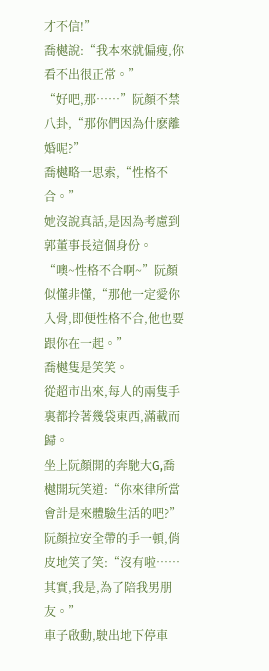才不信!”
喬樾說:“我本來就偏瘦,你看不出很正常。”
“好吧,那……”阮顏不禁八卦,“那你們因為什麽離婚呢?”
喬樾略一思索,“性格不合。”
她沒說真話,是因為考慮到郭董事長這個身份。
“噢~性格不合啊~”阮顏似懂非懂,“那他一定愛你入骨,即便性格不合,他也要跟你在一起。”
喬樾隻是笑笑。
從超市出來,每人的兩隻手裏都拎著幾袋東西,滿載而歸。
坐上阮顏開的奔馳大G,喬樾開玩笑道:“你來律所當會計是來體驗生活的吧?”
阮顏拉安全帶的手一頓,俏皮地笑了笑:“沒有啦……其實,我是,為了陪我男朋友。”
車子啟動,駛出地下停車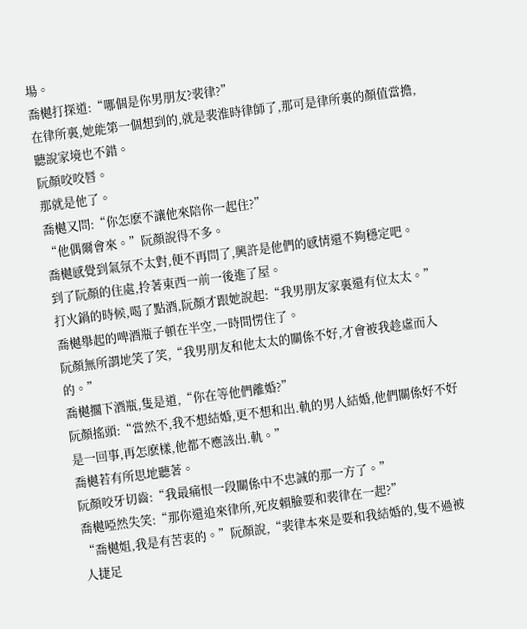場。
喬樾打探道:“哪個是你男朋友?裴律?”
在律所裏,她能第一個想到的,就是裴淮時律師了,那可是律所裏的顏值當擔,聽說家境也不錯。
阮顏咬咬唇。
那就是他了。
喬樾又問:“你怎麽不讓他來陪你一起住?”
“他偶爾會來。”阮顏說得不多。
喬樾感覺到氣氛不太對,便不再問了,興許是他們的感情還不夠穩定吧。
到了阮顏的住處,拎著東西一前一後進了屋。
打火鍋的時候,喝了點酒,阮顏才跟她說起:“我男朋友家裏還有位太太。”
喬樾舉起的啤酒瓶子頓在半空,一時間愣住了。
阮顏無所謂地笑了笑,“我男朋友和他太太的關係不好,才會被我趁虛而入的。”
喬樾擱下酒瓶,隻是道,“你在等他們離婚?”
阮顏搖頭:“當然不,我不想結婚,更不想和出.軌的男人結婚,他們關係好不好是一回事,再怎麽樣,他都不應該出.軌。”
喬樾若有所思地聽著。
阮顏咬牙切齒:“我最痛恨一段關係中不忠誠的那一方了。”
喬樾啞然失笑:“那你還追來律所,死皮賴臉要和裴律在一起?”
“喬樾姐,我是有苦衷的。”阮顏說,“裴律本來是要和我結婚的,隻不過被人捷足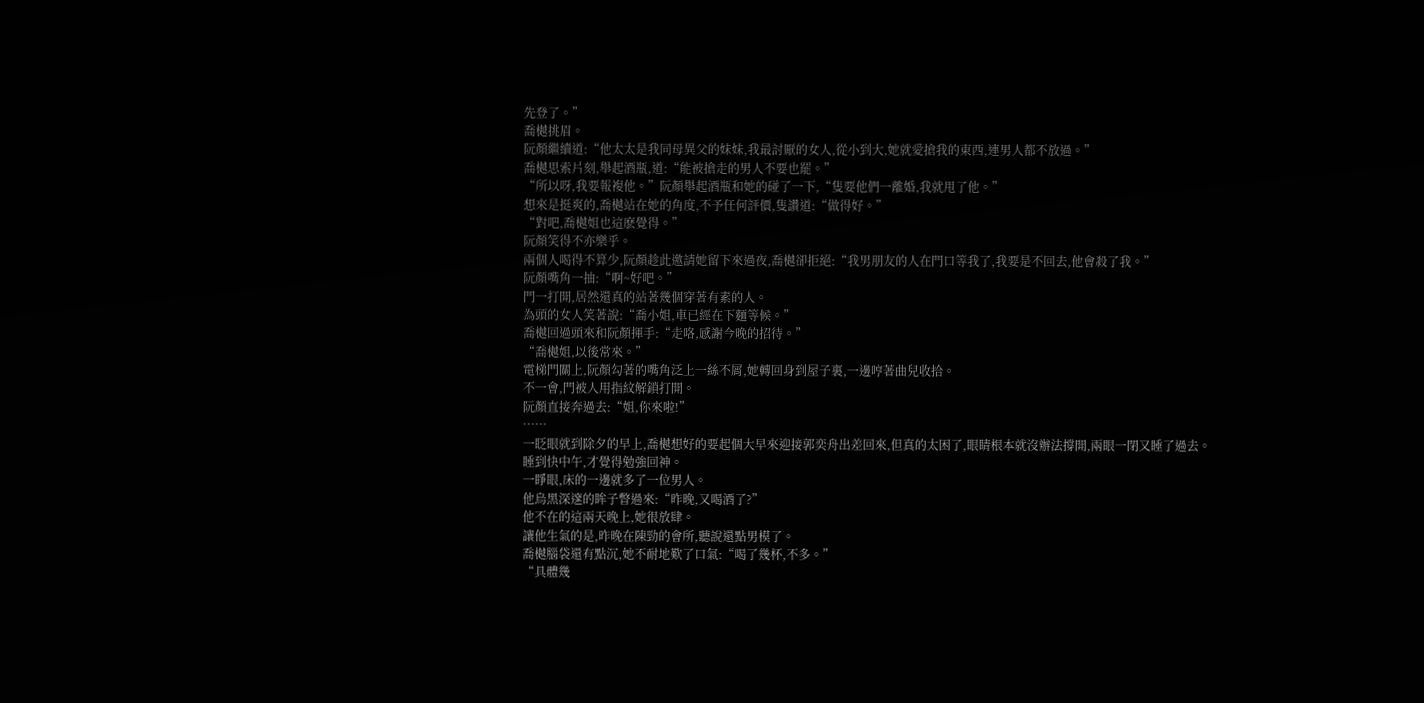先登了。”
喬樾挑眉。
阮顏繼續道:“他太太是我同母異父的妹妹,我最討厭的女人,從小到大,她就愛搶我的東西,連男人都不放過。”
喬樾思索片刻,舉起酒瓶,道:“能被搶走的男人不要也罷。”
“所以呀,我要報複他。”阮顏舉起酒瓶和她的碰了一下,“隻要他們一離婚,我就甩了他。”
想來是挺爽的,喬樾站在她的角度,不予任何評價,隻讚道:“做得好。”
“對吧,喬樾姐也這麽覺得。”
阮顏笑得不亦樂乎。
兩個人喝得不算少,阮顏趁此邀請她留下來過夜,喬樾卻拒絕:“我男朋友的人在門口等我了,我要是不回去,他會殺了我。”
阮顏嘴角一抽:“啊~好吧。”
門一打開,居然還真的站著幾個穿著有素的人。
為頭的女人笑著說:“喬小姐,車已經在下麵等候。”
喬樾回過頭來和阮顏揮手:“走咯,感謝今晚的招待。”
“喬樾姐,以後常來。”
電梯門關上,阮顏勾著的嘴角泛上一絲不屑,她轉回身到屋子裏,一邊哼著曲兒收拾。
不一會,門被人用指紋解鎖打開。
阮顏直接奔過去:“姐,你來啦!”
……
一眨眼就到除夕的早上,喬樾想好的要起個大早來迎接郭奕舟出差回來,但真的太困了,眼睛根本就沒辦法撐開,兩眼一閉又睡了過去。
睡到快中午,才覺得勉強回神。
一睜眼,床的一邊就多了一位男人。
他烏黑深邃的眸子瞥過來:“昨晚,又喝酒了?”
他不在的這兩天晚上,她很放肆。
讓他生氣的是,昨晚在陳勁的會所,聽說還點男模了。
喬樾腦袋還有點沉,她不耐地歎了口氣:“喝了幾杯,不多。”
“具體幾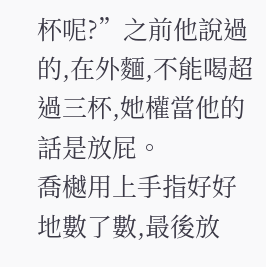杯呢?”之前他說過的,在外麵,不能喝超過三杯,她權當他的話是放屁。
喬樾用上手指好好地數了數,最後放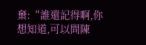棄:“誰還記得啊,你想知道,可以問陳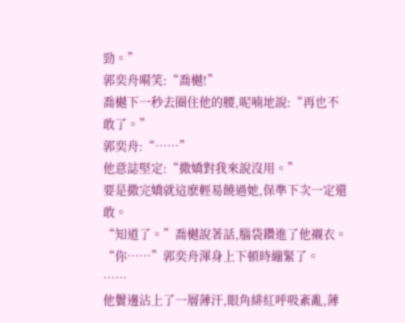勁。”
郭奕舟嗬笑:“喬樾!”
喬樾下一秒去圈住他的腰,呢喃地說:“再也不敢了。”
郭奕舟:“……”
他意誌堅定:“撒嬌對我來說沒用。”
要是撒完嬌就這麽輕易饒過她,保準下次一定還敢。
“知道了。”喬樾說著話,腦袋鑽進了他襯衣。
“你……”郭奕舟渾身上下頓時繃緊了。
……
他鬢邊沾上了一層薄汗,眼角緋紅呼吸紊亂,薄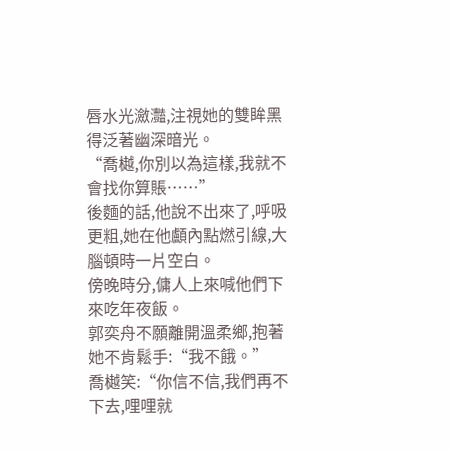唇水光瀲灩,注視她的雙眸黑得泛著幽深暗光。
“喬樾,你別以為這樣,我就不會找你算賬……”
後麵的話,他說不出來了,呼吸更粗,她在他顱內點燃引線,大腦頓時一片空白。
傍晚時分,傭人上來喊他們下來吃年夜飯。
郭奕舟不願離開溫柔鄉,抱著她不肯鬆手:“我不餓。”
喬樾笑:“你信不信,我們再不下去,哩哩就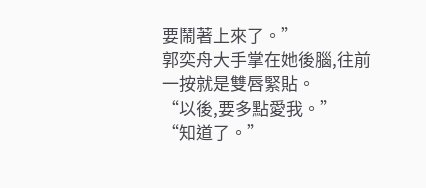要鬧著上來了。”
郭奕舟大手掌在她後腦,往前一按就是雙唇緊貼。
“以後,要多點愛我。”
“知道了。”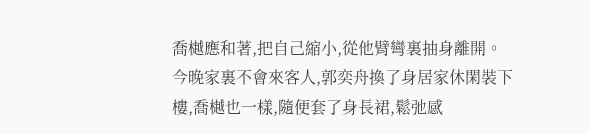喬樾應和著,把自己縮小,從他臂彎裏抽身離開。
今晚家裏不會來客人,郭奕舟換了身居家休閑裝下樓,喬樾也一樣,隨便套了身長裙,鬆弛感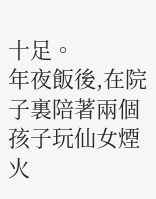十足。
年夜飯後,在院子裏陪著兩個孩子玩仙女煙火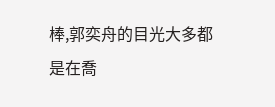棒,郭奕舟的目光大多都是在喬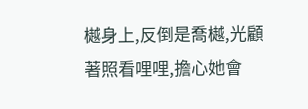樾身上,反倒是喬樾,光顧著照看哩哩,擔心她會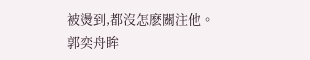被燙到,都沒怎麽關注他。
郭奕舟眸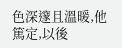色深邃且溫暖,他篤定,以後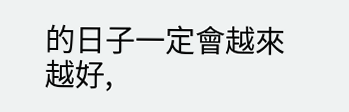的日子一定會越來越好,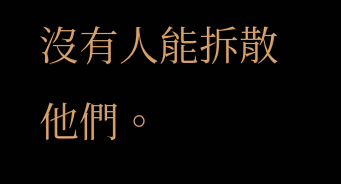沒有人能拆散他們。